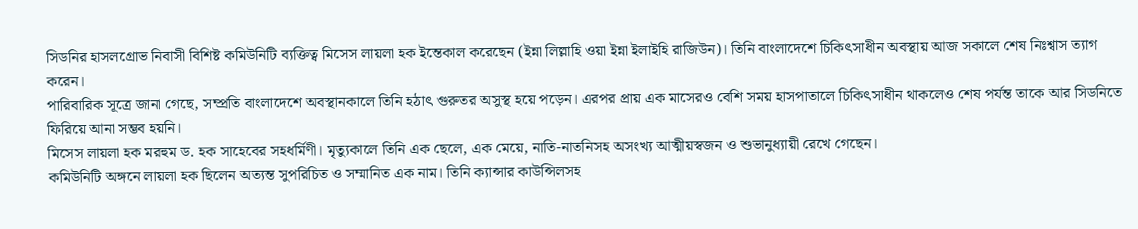সিডনির হাসলগ্রোভ নিবাসী বিশিষ্ট কমিউনিটি ব্যক্তিত্ব মিসেস লায়লা হক ইন্তেকাল করেছেন (ইন্না লিল্লাহি ওয়া ইন্না ইলাইহি রাজিউন)। তিনি বাংলাদেশে চিকিৎসাধীন অবস্থায় আজ সকালে শেষ নিঃশ্বাস ত্যাগ করেন।
পারিবারিক সূত্রে জানা গেছে, সম্প্রতি বাংলাদেশে অবস্থানকালে তিনি হঠাৎ গুরুতর অসুস্থ হয়ে পড়েন। এরপর প্রায় এক মাসেরও বেশি সময় হাসপাতালে চিকিৎসাধীন থাকলেও শেষ পর্যন্ত তাকে আর সিডনিতে ফিরিয়ে আনা সম্ভব হয়নি।
মিসেস লায়লা হক মরহুম ড. হক সাহেবের সহধর্মিণী। মৃত্যুকালে তিনি এক ছেলে, এক মেয়ে, নাতি-নাতনিসহ অসংখ্য আত্মীয়স্বজন ও শুভানুধ্যায়ী রেখে গেছেন।
কমিউনিটি অঙ্গনে লায়লা হক ছিলেন অত্যন্ত সুপরিচিত ও সম্মানিত এক নাম। তিনি ক্যান্সার কাউন্সিলসহ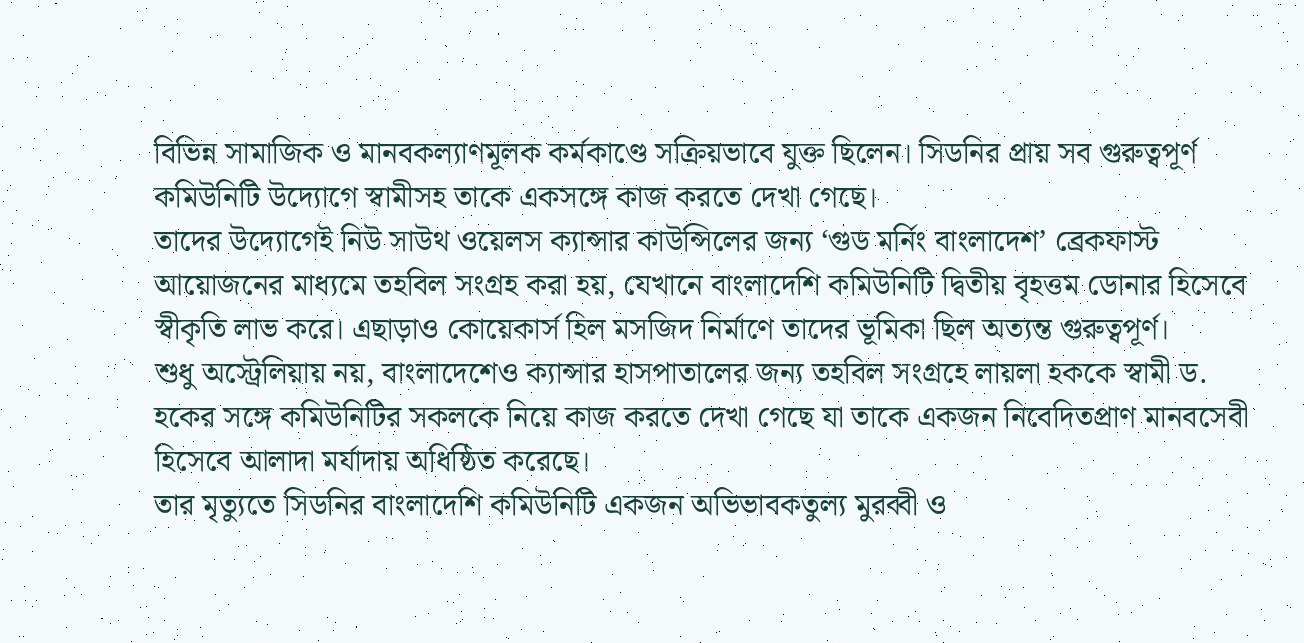বিভিন্ন সামাজিক ও মানবকল্যাণমূলক কর্মকাণ্ডে সক্রিয়ভাবে যুক্ত ছিলেন। সিডনির প্রায় সব গুরুত্বপূর্ণ কমিউনিটি উদ্যোগে স্বামীসহ তাকে একসঙ্গে কাজ করতে দেখা গেছে।
তাদের উদ্যোগেই নিউ সাউথ ওয়েলস ক্যান্সার কাউন্সিলের জন্য ‘গুড মর্নিং বাংলাদেশ’ ব্রেকফাস্ট আয়োজনের মাধ্যমে তহবিল সংগ্রহ করা হয়, যেখানে বাংলাদেশি কমিউনিটি দ্বিতীয় বৃহত্তম ডোনার হিসেবে স্বীকৃতি লাভ করে। এছাড়াও কোয়েকার্স হিল মসজিদ নির্মাণে তাদের ভূমিকা ছিল অত্যন্ত গুরুত্বপূর্ণ।
শুধু অস্ট্রেলিয়ায় নয়, বাংলাদেশেও ক্যান্সার হাসপাতালের জন্য তহবিল সংগ্রহে লায়লা হককে স্বামী ড. হকের সঙ্গে কমিউনিটির সকলকে নিয়ে কাজ করতে দেখা গেছে যা তাকে একজন নিবেদিতপ্রাণ মানবসেবী হিসেবে আলাদা মর্যাদায় অধিষ্ঠিত করেছে।
তার মৃত্যুতে সিডনির বাংলাদেশি কমিউনিটি একজন অভিভাবকতুল্য মুরব্বী ও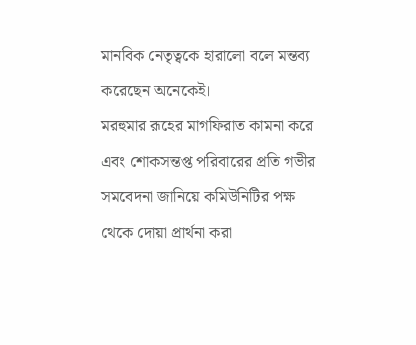মানবিক নেতৃত্বকে হারালো বলে মন্তব্য করেছেন অনেকেই।
মরহুমার রূহের মাগফিরাত কামনা করে এবং শোকসন্তপ্ত পরিবারের প্রতি গভীর সমবেদনা জানিয়ে কমিউনিটির পক্ষ থেকে দোয়া প্রার্থনা করা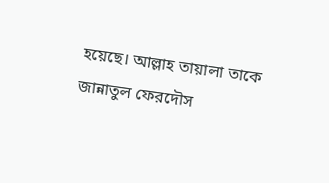হয়েছে। আল্লাহ তায়ালা তাকে জান্নাতুল ফেরদৌস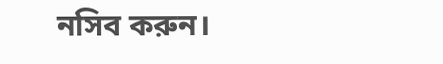নসিব করুন।